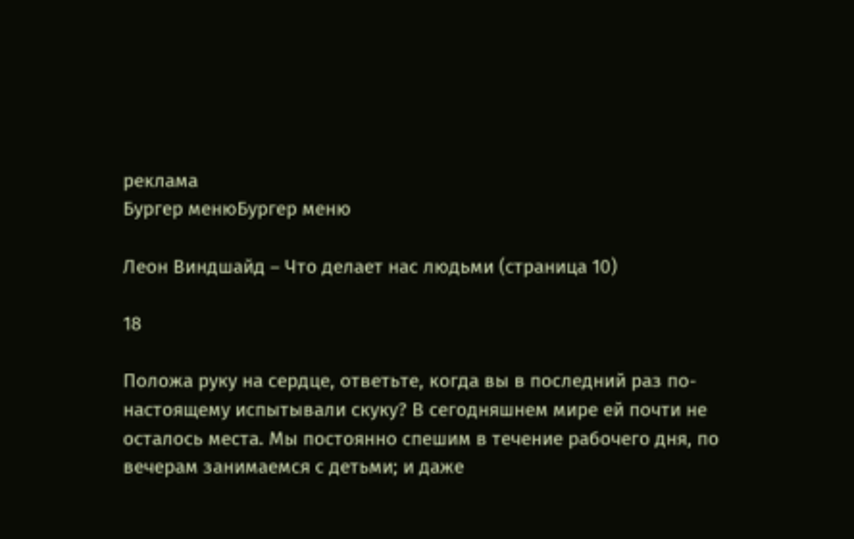реклама
Бургер менюБургер меню

Леон Виндшайд – Что делает нас людьми (страница 10)

18

Положа руку на сердце, ответьте, когда вы в последний раз по-настоящему испытывали скуку? В сегодняшнем мире ей почти не осталось места. Мы постоянно спешим в течение рабочего дня, по вечерам занимаемся с детьми; и даже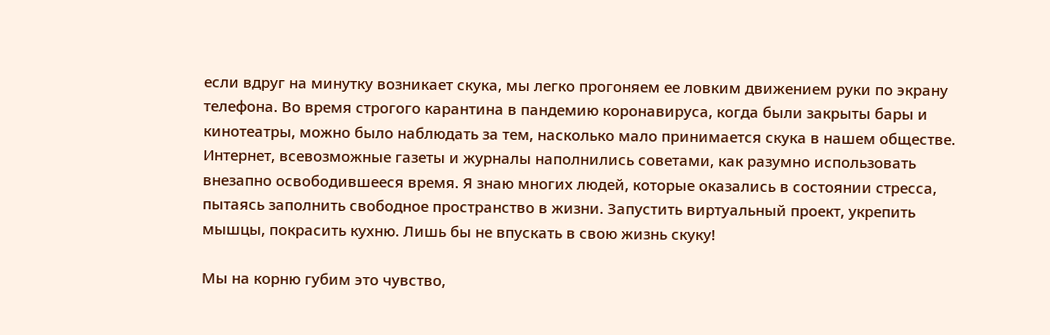если вдруг на минутку возникает скука, мы легко прогоняем ее ловким движением руки по экрану телефона. Во время строгого карантина в пандемию коронавируса, когда были закрыты бары и кинотеатры, можно было наблюдать за тем, насколько мало принимается скука в нашем обществе. Интернет, всевозможные газеты и журналы наполнились советами, как разумно использовать внезапно освободившееся время. Я знаю многих людей, которые оказались в состоянии стресса, пытаясь заполнить свободное пространство в жизни. Запустить виртуальный проект, укрепить мышцы, покрасить кухню. Лишь бы не впускать в свою жизнь скуку!

Мы на корню губим это чувство,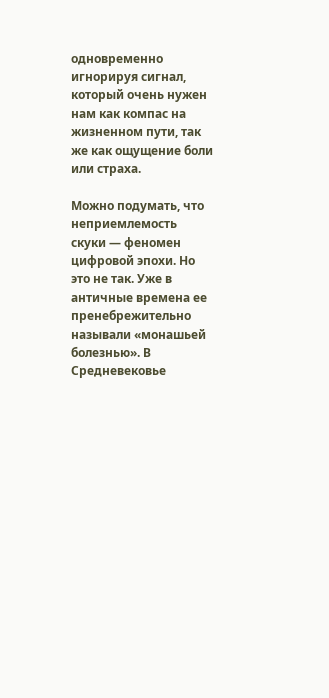одновременно игнорируя сигнал, который очень нужен нам как компас на жизненном пути, так же как ощущение боли или страха.

Можно подумать, что неприемлемость скуки — феномен цифровой эпохи. Но это не так. Уже в античные времена ее пренебрежительно называли «монашьей болезнью». В Средневековье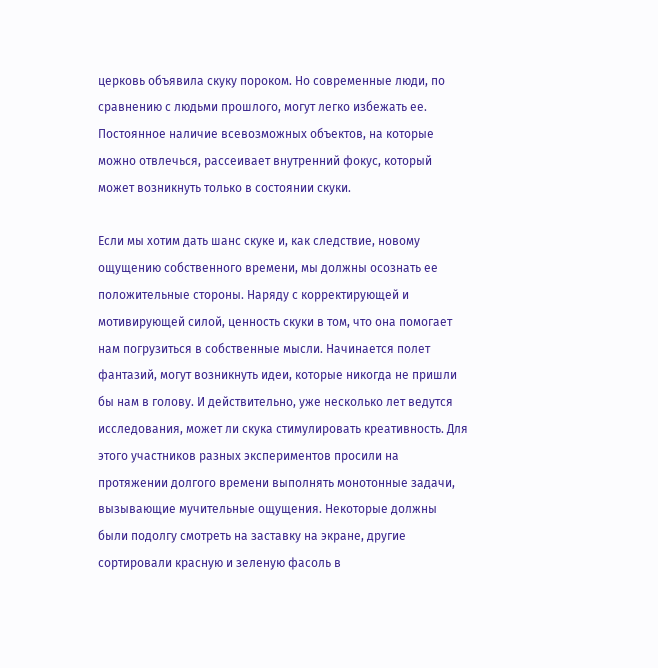церковь объявила скуку пороком. Но современные люди, по сравнению с людьми прошлого, могут легко избежать ее. Постоянное наличие всевозможных объектов, на которые можно отвлечься, рассеивает внутренний фокус, который может возникнуть только в состоянии скуки.

Если мы хотим дать шанс скуке и, как следствие, новому ощущению собственного времени, мы должны осознать ее положительные стороны. Наряду с корректирующей и мотивирующей силой, ценность скуки в том, что она помогает нам погрузиться в собственные мысли. Начинается полет фантазий, могут возникнуть идеи, которые никогда не пришли бы нам в голову. И действительно, уже несколько лет ведутся исследования, может ли скука стимулировать креативность. Для этого участников разных экспериментов просили на протяжении долгого времени выполнять монотонные задачи, вызывающие мучительные ощущения. Некоторые должны были подолгу смотреть на заставку на экране, другие сортировали красную и зеленую фасоль в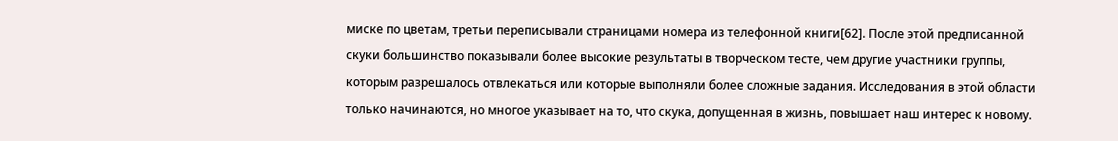миске по цветам, третьи переписывали страницами номера из телефонной книги[62]. После этой предписанной скуки большинство показывали более высокие результаты в творческом тесте, чем другие участники группы, которым разрешалось отвлекаться или которые выполняли более сложные задания. Исследования в этой области только начинаются, но многое указывает на то, что скука, допущенная в жизнь, повышает наш интерес к новому.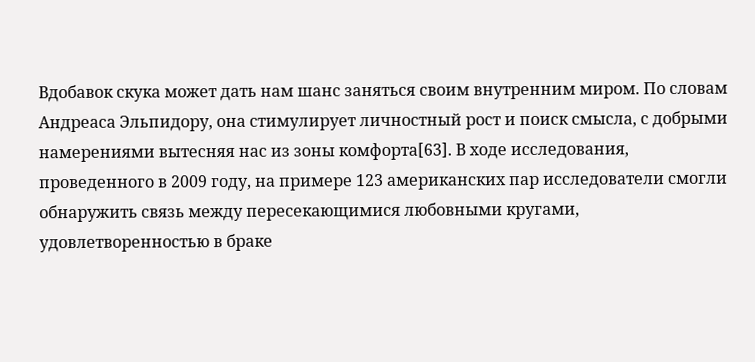Вдобавок скука может дать нам шанс заняться своим внутренним миром. По словам Андреаса Эльпидору, она стимулирует личностный рост и поиск смысла, с добрыми намерениями вытесняя нас из зоны комфорта[63]. В ходе исследования, проведенного в 2009 году, на примере 123 американских пар исследователи смогли обнаружить связь между пересекающимися любовными кругами, удовлетворенностью в браке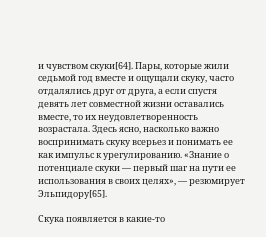и чувством скуки[64]. Пары, которые жили седьмой год вместе и ощущали скуку, часто отдалялись друг от друга, а если спустя девять лет совместной жизни оставались вместе, то их неудовлетворенность возрастала. Здесь ясно, насколько важно воспринимать скуку всерьез и понимать ее как импульс к урегулированию. «Знание о потенциале скуки — первый шаг на пути ее использования в своих целях», — резюмирует Эльпидору[65].

Скука появляется в какие-то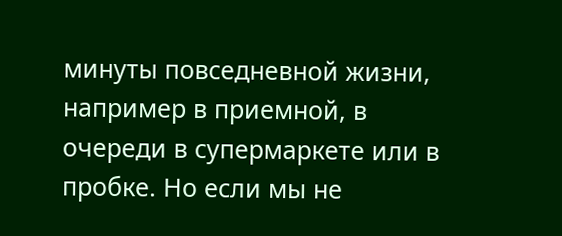минуты повседневной жизни, например в приемной, в очереди в супермаркете или в пробке. Но если мы не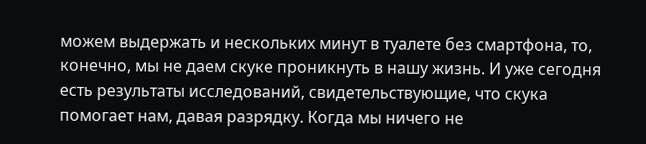можем выдержать и нескольких минут в туалете без смартфона, то, конечно, мы не даем скуке проникнуть в нашу жизнь. И уже сегодня есть результаты исследований, свидетельствующие, что скука помогает нам, давая разрядку. Когда мы ничего не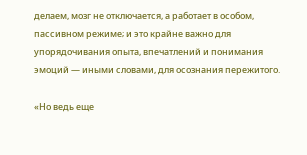делаем, мозг не отключается, а работает в особом, пассивном режиме; и это крайне важно для упорядочивания опыта, впечатлений и понимания эмоций — иными словами, для осознания пережитого.

«Но ведь еще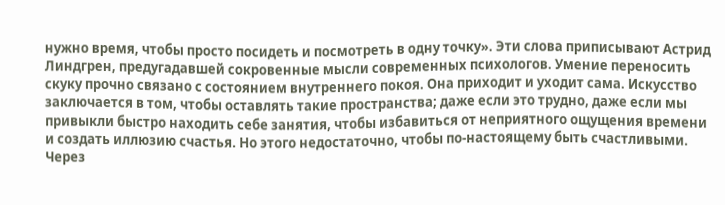нужно время, чтобы просто посидеть и посмотреть в одну точку». Эти слова приписывают Астрид Линдгрен, предугадавшей сокровенные мысли современных психологов. Умение переносить скуку прочно связано с состоянием внутреннего покоя. Она приходит и уходит сама. Искусство заключается в том, чтобы оставлять такие пространства; даже если это трудно, даже если мы привыкли быстро находить себе занятия, чтобы избавиться от неприятного ощущения времени и создать иллюзию счастья. Но этого недостаточно, чтобы по-настоящему быть счастливыми. Через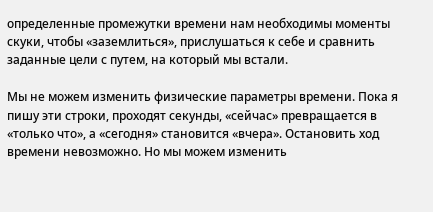определенные промежутки времени нам необходимы моменты скуки, чтобы «заземлиться», прислушаться к себе и сравнить заданные цели с путем, на который мы встали.

Мы не можем изменить физические параметры времени. Пока я пишу эти строки, проходят секунды, «сейчас» превращается в «только что», а «сегодня» становится «вчера». Остановить ход времени невозможно. Но мы можем изменить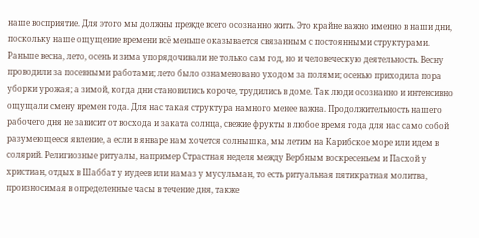наше восприятие. Для этого мы должны прежде всего осознанно жить. Это крайне важно именно в наши дни, поскольку наше ощущение времени всё меньше оказывается связанным с постоянными структурами. Раньше весна, лето, осень и зима упорядочивали не только сам год, но и человеческую деятельность. Весну проводили за посевными работами; лето было ознаменовано уходом за полями; осенью приходила пора уборки урожая; а зимой, когда дни становились короче, трудились в доме. Так люди осознанно и интенсивно ощущали смену времен года. Для нас такая структура намного менее важна. Продолжительность нашего рабочего дня не зависит от восхода и заката солнца, свежие фрукты в любое время года для нас само собой разумеющееся явление, а если в январе нам хочется солнышка, мы летим на Карибское море или идем в солярий. Религиозные ритуалы, например Страстная неделя между Вербным воскресеньем и Пасхой у христиан, отдых в Шаббат у иудеев или намаз у мусульман, то есть ритуальная пятикратная молитва, произносимая в определенные часы в течение дня, также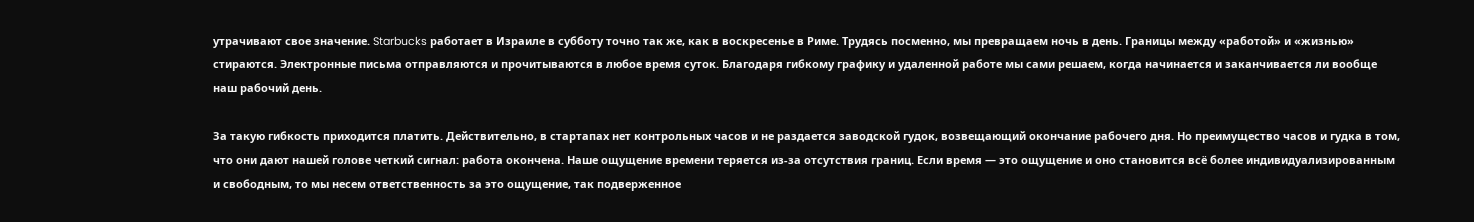утрачивают свое значение. Starbucks работает в Израиле в субботу точно так же, как в воскресенье в Риме. Трудясь посменно, мы превращаем ночь в день. Границы между «работой» и «жизнью» стираются. Электронные письма отправляются и прочитываются в любое время суток. Благодаря гибкому графику и удаленной работе мы сами решаем, когда начинается и заканчивается ли вообще наш рабочий день.

За такую гибкость приходится платить. Действительно, в стартапах нет контрольных часов и не раздается заводской гудок, возвещающий окончание рабочего дня. Но преимущество часов и гудка в том, что они дают нашей голове четкий сигнал: работа окончена. Наше ощущение времени теряется из-за отсутствия границ. Если время — это ощущение и оно становится всё более индивидуализированным и свободным, то мы несем ответственность за это ощущение, так подверженное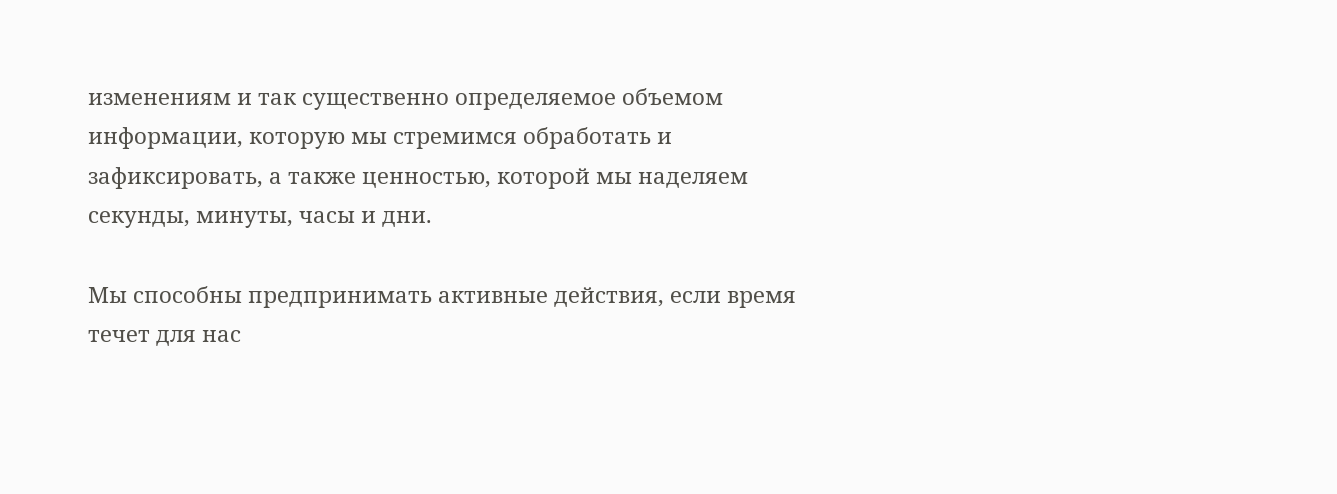изменениям и так существенно определяемое объемом информации, которую мы стремимся обработать и зафиксировать, а также ценностью, которой мы наделяем секунды, минуты, часы и дни.

Мы способны предпринимать активные действия, если время течет для нас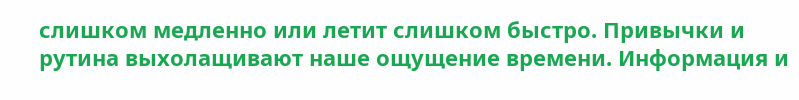слишком медленно или летит слишком быстро. Привычки и рутина выхолащивают наше ощущение времени. Информация и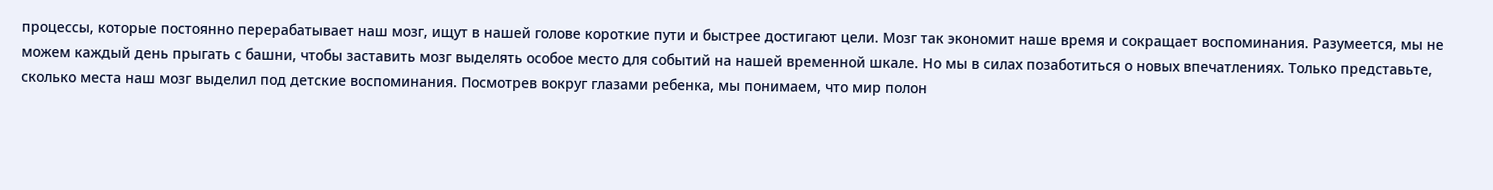процессы, которые постоянно перерабатывает наш мозг, ищут в нашей голове короткие пути и быстрее достигают цели. Мозг так экономит наше время и сокращает воспоминания. Разумеется, мы не можем каждый день прыгать с башни, чтобы заставить мозг выделять особое место для событий на нашей временной шкале. Но мы в силах позаботиться о новых впечатлениях. Только представьте, сколько места наш мозг выделил под детские воспоминания. Посмотрев вокруг глазами ребенка, мы понимаем, что мир полон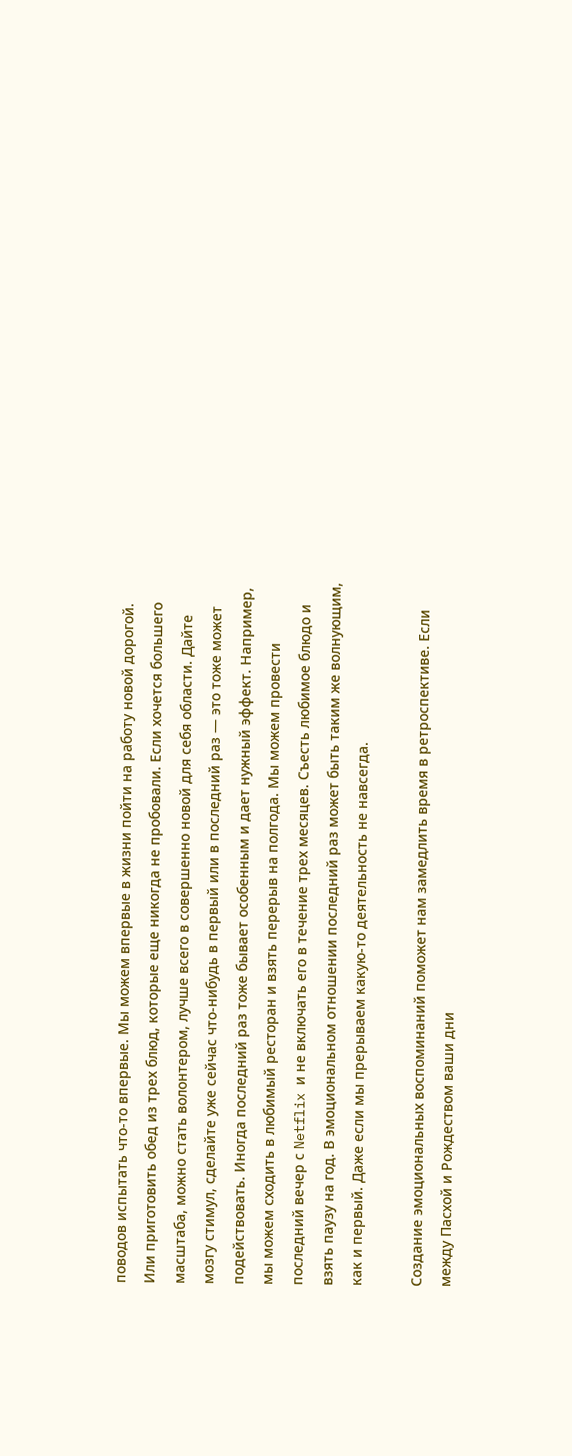поводов испытать что-то впервые. Мы можем впервые в жизни пойти на работу новой дорогой. Или приготовить обед из трех блюд, которые еще никогда не пробовали. Если хочется большего масштаба, можно стать волонтером, лучше всего в совершенно новой для себя области. Дайте мозгу стимул, сделайте уже сейчас что-нибудь в первый или в последний раз — это тоже может подействовать. Иногда последний раз тоже бывает особенным и дает нужный эффект. Например, мы можем сходить в любимый ресторан и взять перерыв на полгода. Мы можем провести последний вечер с Netflix и не включать его в течение трех месяцев. Съесть любимое блюдо и взять паузу на год. В эмоциональном отношении последний раз может быть таким же волнующим, как и первый. Даже если мы прерываем какую-то деятельность не навсегда.

Создание эмоциональных воспоминаний поможет нам замедлить время в ретроспективе. Если между Пасхой и Рождеством ваши дни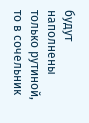будут наполнены только рутиной, то в сочельник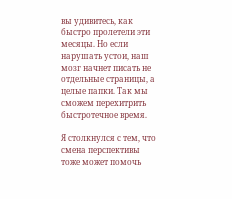вы удивитесь, как быстро пролетели эти месяцы. Но если нарушать устои, наш мозг начнет писать не отдельные страницы, а целые папки. Так мы сможем перехитрить быстротечное время.

Я столкнулся с тем, что смена перспективы тоже может помочь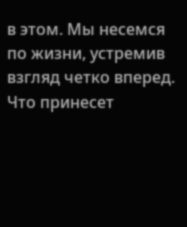в этом. Мы несемся по жизни, устремив взгляд четко вперед. Что принесет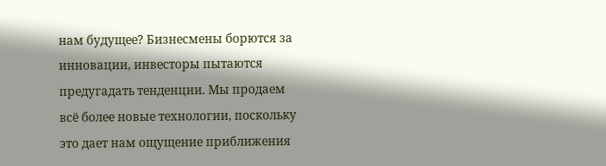нам будущее? Бизнесмены борются за инновации, инвесторы пытаются предугадать тенденции. Мы продаем всё более новые технологии, поскольку это дает нам ощущение приближения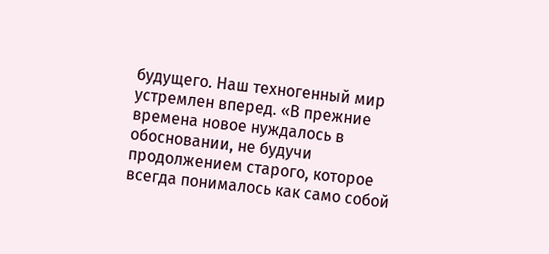будущего. Наш техногенный мир устремлен вперед. «В прежние времена новое нуждалось в обосновании, не будучи продолжением старого, которое всегда понималось как само собой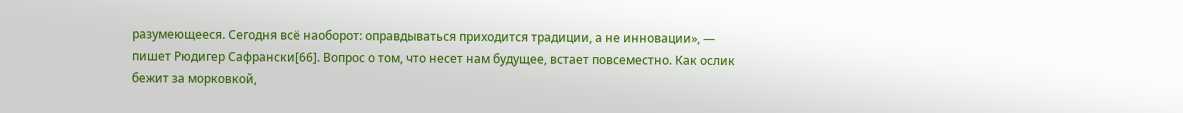разумеющееся. Сегодня всё наоборот: оправдываться приходится традиции, а не инновации», — пишет Рюдигер Сафрански[66]. Вопрос о том, что несет нам будущее, встает повсеместно. Как ослик бежит за морковкой,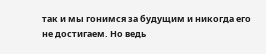так и мы гонимся за будущим и никогда его не достигаем. Но ведь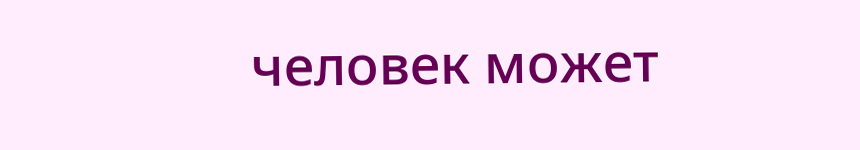человек может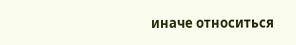иначе относиться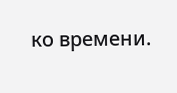ко времени.